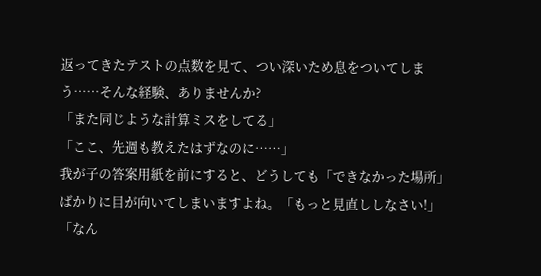返ってきたテストの点数を見て、つい深いため息をついてしまう……そんな経験、ありませんか?
「また同じような計算ミスをしてる」
「ここ、先週も教えたはずなのに……」
我が子の答案用紙を前にすると、どうしても「できなかった場所」ばかりに目が向いてしまいますよね。「もっと見直ししなさい!」「なん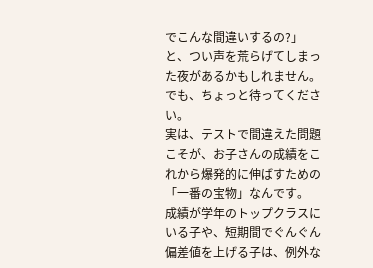でこんな間違いするの?」と、つい声を荒らげてしまった夜があるかもしれません。
でも、ちょっと待ってください。
実は、テストで間違えた問題こそが、お子さんの成績をこれから爆発的に伸ばすための「一番の宝物」なんです。
成績が学年のトップクラスにいる子や、短期間でぐんぐん偏差値を上げる子は、例外な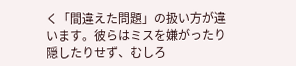く「間違えた問題」の扱い方が違います。彼らはミスを嫌がったり隠したりせず、むしろ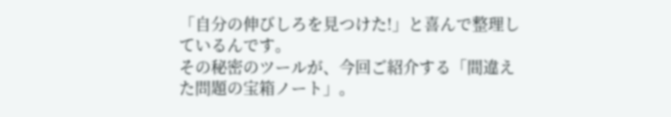「自分の伸びしろを見つけた!」と喜んで整理しているんです。
その秘密のツールが、今回ご紹介する「間違えた問題の宝箱ノート」。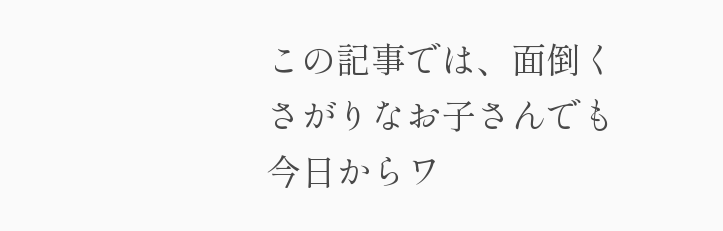この記事では、面倒くさがりなお子さんでも今日からワ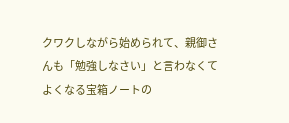クワクしながら始められて、親御さんも「勉強しなさい」と言わなくてよくなる宝箱ノートの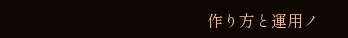作り方と運用ノ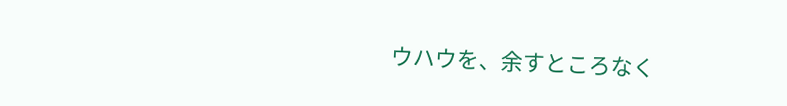ウハウを、余すところなく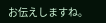お伝えしますね。